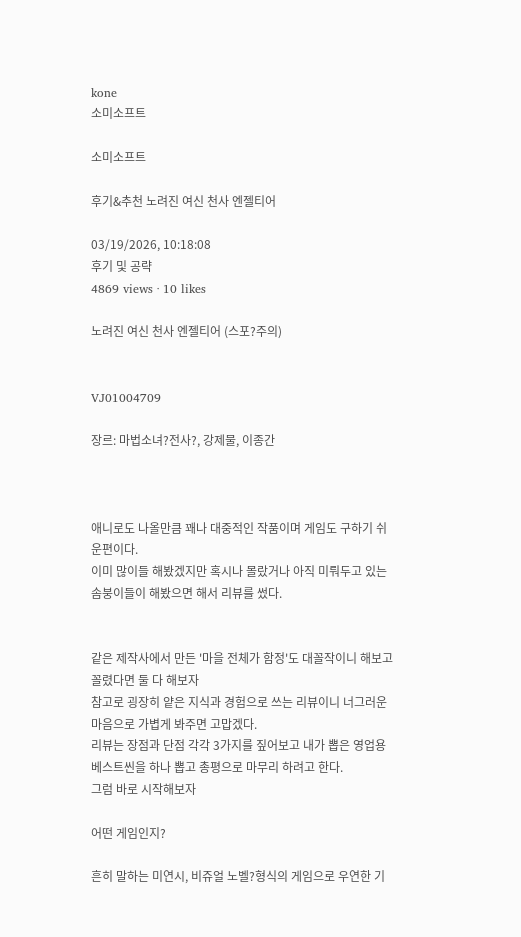kone
소미소프트

소미소프트

후기&추천 노려진 여신 천사 엔젤티어

03/19/2026, 10:18:08
후기 및 공략
4869 views · 10 likes

노려진 여신 천사 엔젤티어 (스포?주의)


VJ01004709

장르: 마법소녀?전사?, 강제물, 이종간



애니로도 나올만큼 꽤나 대중적인 작품이며 게임도 구하기 쉬운편이다.
이미 많이들 해봤겠지만 혹시나 몰랐거나 아직 미뤄두고 있는 솜붕이들이 해봤으면 해서 리뷰를 썼다.


같은 제작사에서 만든 '마을 전체가 함정'도 대꼴작이니 해보고 꼴렸다면 둘 다 해보자
참고로 굉장히 얕은 지식과 경험으로 쓰는 리뷰이니 너그러운 마음으로 가볍게 봐주면 고맙겠다.
리뷰는 장점과 단점 각각 3가지를 짚어보고 내가 뽑은 영업용 베스트씬을 하나 뽑고 총평으로 마무리 하려고 한다.
그럼 바로 시작해보자

어떤 게임인지?

흔히 말하는 미연시, 비쥬얼 노벨?형식의 게임으로 우연한 기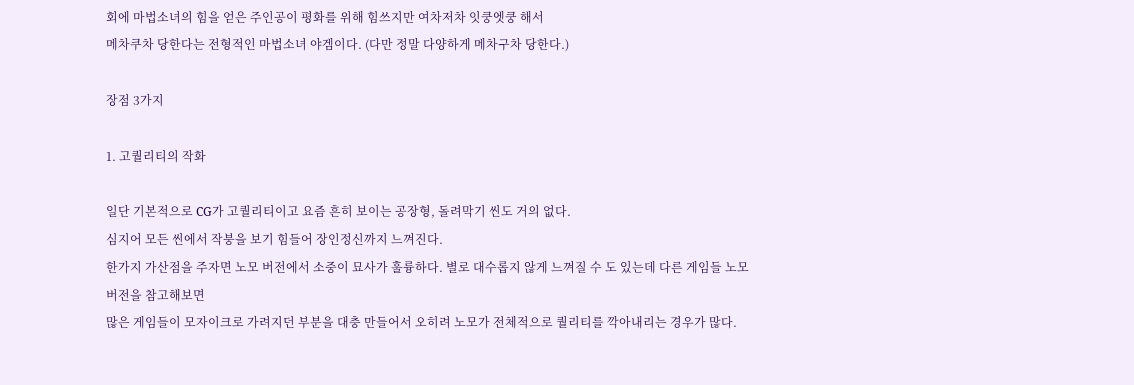회에 마법소녀의 힘을 얻은 주인공이 평화를 위해 힘쓰지만 여차저차 잇쿵엣쿵 해서
메차쿠차 당한다는 전형적인 마법소녀 야겜이다. (다만 정말 다양하게 메차구차 당한다.)

장점 3가지

1. 고퀄리티의 작화

일단 기본적으로 CG가 고퀄리티이고 요즘 흔히 보이는 공장형, 돌려막기 씬도 거의 없다.
심지어 모든 씬에서 작붕을 보기 힘들어 장인정신까지 느껴진다.
한가지 가산점을 주자면 노모 버전에서 소중이 묘사가 훌륭하다. 별로 대수롭지 않게 느껴질 수 도 있는데 다른 게임들 노모 버전을 참고해보면
많은 게임들이 모자이크로 가려지던 부분을 대충 만들어서 오히려 노모가 전체적으로 퀄리티를 깍아내리는 경우가 많다.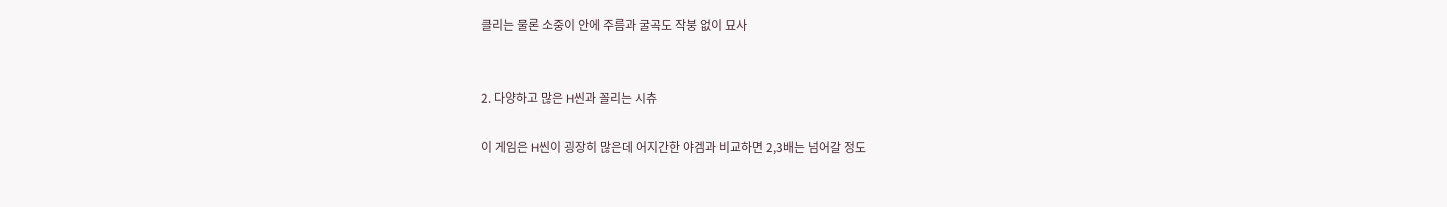클리는 물론 소중이 안에 주름과 굴곡도 작붕 없이 묘사


2. 다양하고 많은 H씬과 꼴리는 시츄

이 게임은 H씬이 굉장히 많은데 어지간한 야겜과 비교하면 2,3배는 넘어갈 정도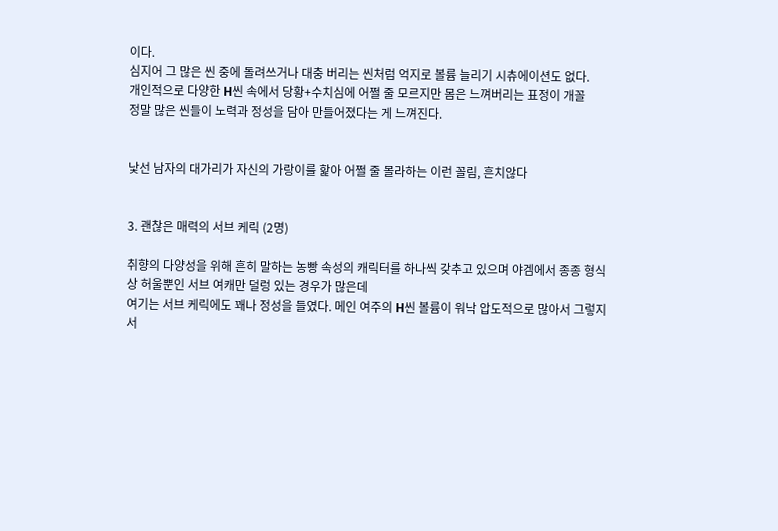이다.
심지어 그 많은 씬 중에 돌려쓰거나 대충 버리는 씬처럼 억지로 볼륨 늘리기 시츄에이션도 없다.
개인적으로 다양한 H씬 속에서 당황+수치심에 어쩔 줄 모르지만 몸은 느껴버리는 표정이 개꼴
정말 많은 씬들이 노력과 정성을 담아 만들어졌다는 게 느껴진다.


낯선 남자의 대가리가 자신의 가랑이를 핥아 어쩔 줄 몰라하는 이런 꼴림, 흔치않다


3. 괜찮은 매력의 서브 케릭 (2명)

취향의 다양성을 위해 흔히 말하는 농빵 속성의 캐릭터를 하나씩 갖추고 있으며 야겜에서 종종 형식상 허울뿐인 서브 여캐만 덜렁 있는 경우가 많은데
여기는 서브 케릭에도 꽤나 정성을 들였다. 메인 여주의 H씬 볼륨이 워낙 압도적으로 많아서 그렇지 서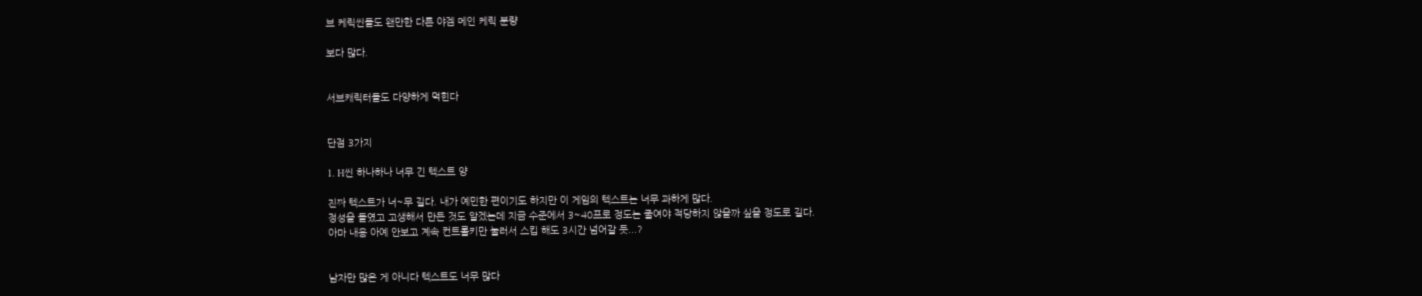브 케릭씬들도 왠만한 다른 야겜 메인 케릭 분량

보다 많다.


서브캐릭터들도 다양하게 먹힌다


단점 3가지

1. H씬 하나하나 너무 긴 텍스트 양

진짜 텍스트가 너~무 길다. 내가 예민한 편이기도 하지만 이 게임의 텍스트는 너무 과하게 많다.
정성을 들였고 고생해서 만든 것도 알겠는데 지금 수준에서 3~40프로 정도는 줄여야 적당하지 않을까 싶을 정도로 길다.
아마 내용 아예 안보고 계속 컨트롤키만 눌러서 스킵 해도 3시간 넘어갈 듯...?


남자만 많은 게 아니다 텍스트도 너무 많다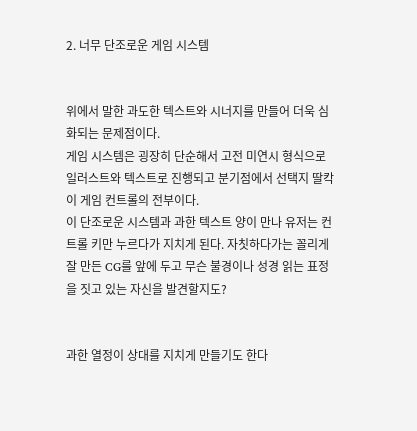2. 너무 단조로운 게임 시스템


위에서 말한 과도한 텍스트와 시너지를 만들어 더욱 심화되는 문제점이다.
게임 시스템은 굉장히 단순해서 고전 미연시 형식으로 일러스트와 텍스트로 진행되고 분기점에서 선택지 딸칵이 게임 컨트롤의 전부이다.
이 단조로운 시스템과 과한 텍스트 양이 만나 유저는 컨트롤 키만 누르다가 지치게 된다. 자칫하다가는 꼴리게 잘 만든 CG를 앞에 두고 무슨 불경이나 성경 읽는 표정을 짓고 있는 자신을 발견할지도?


과한 열정이 상대를 지치게 만들기도 한다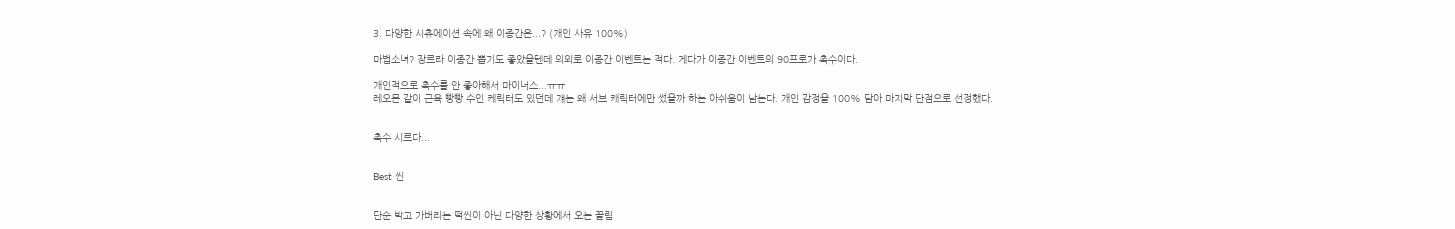3. 다양한 시츄에이션 속에 왜 이종간은...? (개인 사유 100%)

마법소녀? 장르라 이종간 뽑기도 좋았을텐데 의외로 이종간 이벤트는 적다. 게다가 이종간 이벤트의 90프로가 촉수이다.

개인적으로 촉수를 안 좋아해서 마이너스...ㅠㅠ
레오몬 같이 근육 빵빵 수인 케릭터도 있던데 걔는 왜 서브 캐릭터에만 썼을까 하는 아쉬움이 남는다. 개인 감정을 100% 담아 마지막 단점으로 선정했다.


촉수 시르다...


Best 씬


단순 박고 가버리는 떡씬이 아닌 다양한 상황에서 오는 꼴림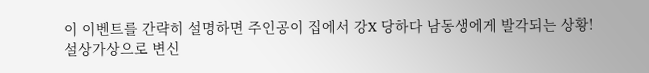이 이벤트를 간략히 설명하면 주인공이 집에서 강X 당하다 남동생에게 발각되는 상황! 설상가상으로 변신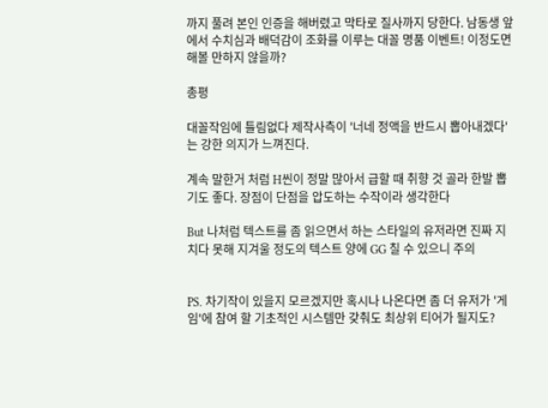까지 풀려 본인 인증을 해버렸고 막타로 질사까지 당한다. 남동생 앞에서 수치심과 배덕감이 조화를 이루는 대꼴 명품 이벤트! 이정도면 해볼 만하지 않을까?

총평

대꼴작임에 틀림없다 제작사측이 '너네 정액을 반드시 뽑아내겠다'는 강한 의지가 느껴진다.

계속 말한거 처럼 H씬이 정말 많아서 급할 때 취향 것 골라 한발 뽑기도 좋다. 장점이 단점을 압도하는 수작이라 생각한다

But 나처럼 텍스트를 좀 읽으면서 하는 스타일의 유저라면 진짜 지치다 못해 지겨울 정도의 텍스트 양에 GG 칠 수 있으니 주의


PS. 차기작이 있을지 모르겠지만 혹시나 나온다면 좀 더 유저가 '게임'에 참여 할 기초적인 시스템만 갖춰도 최상위 티어가 될지도?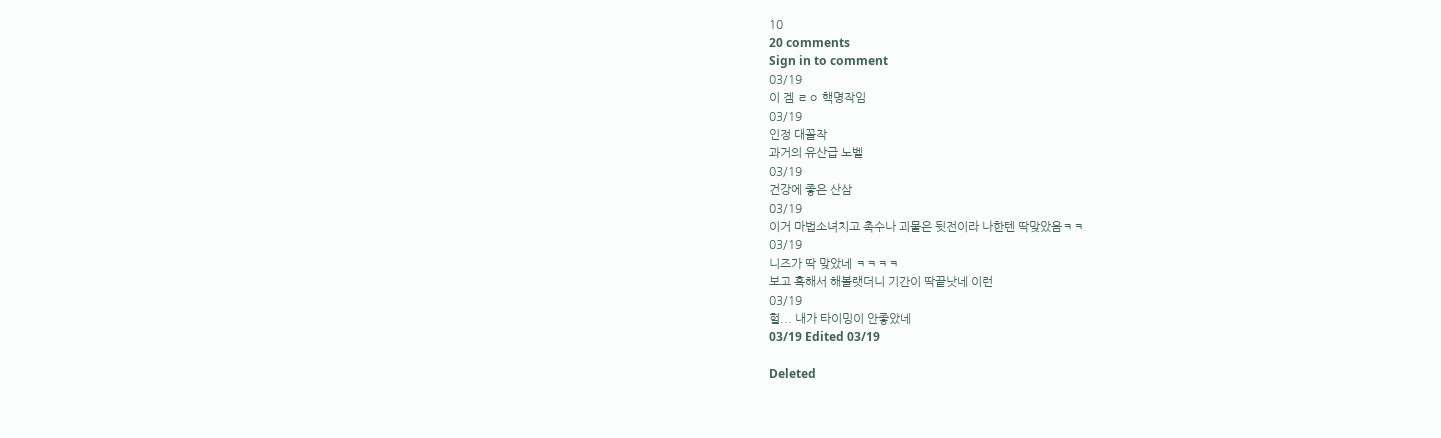10
20 comments
Sign in to comment
03/19
이 겜 ㄹㅇ 핵명작임
03/19
인정 대꼴작
과거의 유산급 노벨
03/19
건강에 좋은 산삼
03/19
이거 마법소녀치고 촉수나 괴물은 뒷전이라 나한텐 딱맞았음ㅋㅋ
03/19
니즈가 딱 맞았네 ㅋㅋㅋㅋ
보고 혹해서 해볼랫더니 기간이 딱끝낫네 이런
03/19
헐... 내가 타이밍이 안좋았네
03/19 Edited 03/19

Deleted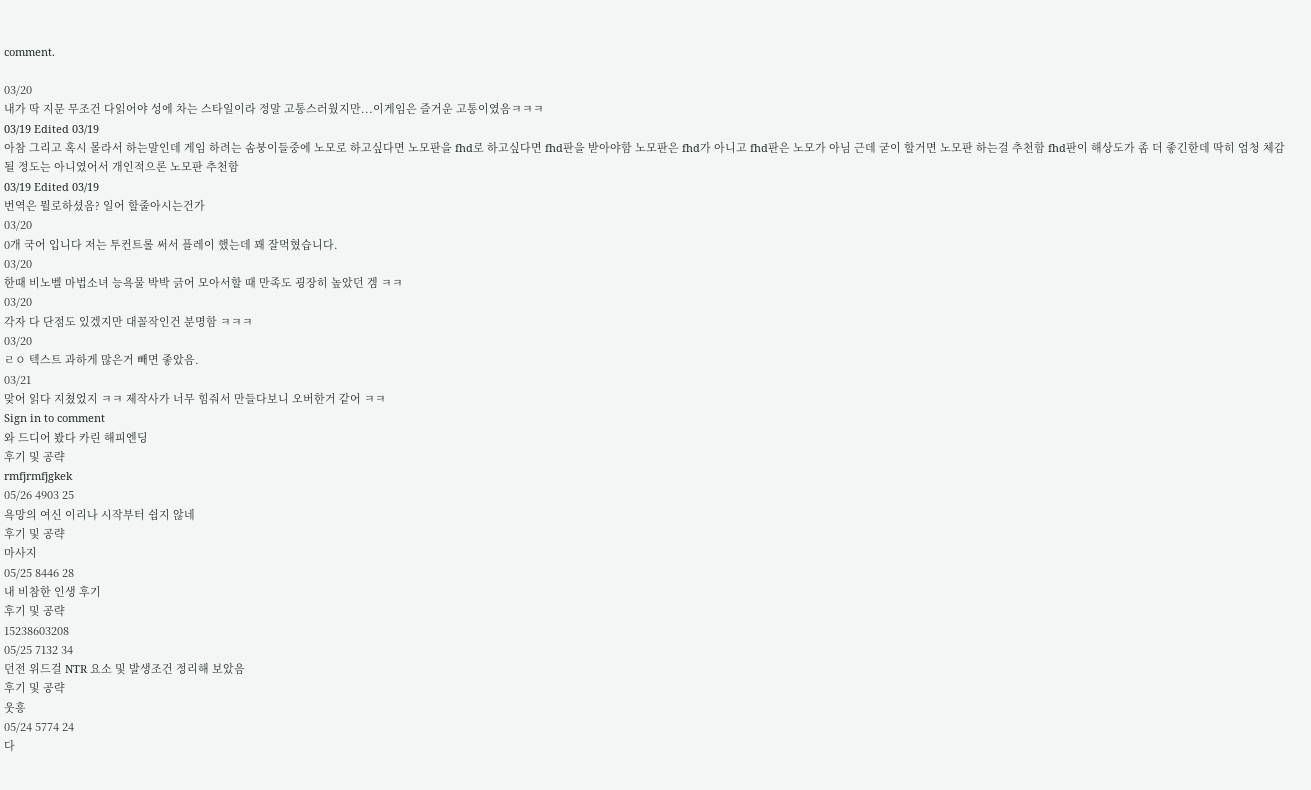comment.

03/20
내가 딱 지문 무조건 다읽어야 성에 차는 스타일이라 정말 고통스러웠지만...이게임은 즐거운 고통이였음ㅋㅋㅋ
03/19 Edited 03/19
아참 그리고 혹시 몰라서 하는말인데 게임 하려는 솜붕이들중에 노모로 하고싶다면 노모판을 fhd로 하고싶다면 fhd판을 받아야함 노모판은 fhd가 아니고 fhd판은 노모가 아님 근데 굳이 할거면 노모판 하는걸 추천함 fhd판이 해상도가 좀 더 좋긴한데 딱히 엄청 체감될 정도는 아니였어서 개인적으론 노모판 추천함
03/19 Edited 03/19
번역은 뭘로하셨음? 일어 할줄아시는건가
03/20
0개 국어 입니다 저는 투컨트롤 써서 플레이 했는데 꽤 잘먹혔습니다.
03/20
한때 비노벨 마법소녀 능욕물 박박 긁어 모아서할 때 만족도 굉장히 높았던 겜 ㅋㅋ
03/20
각자 다 단점도 있겠지만 대꼴작인건 분명함 ㅋㅋㅋ
03/20
ㄹㅇ 텍스트 과하게 많은거 빼면 좋았음.
03/21
맞어 읽다 지쳤었지 ㅋㅋ 제작사가 너무 힘줘서 만들다보니 오버한거 같어 ㅋㅋ
Sign in to comment
와 드디어 봤다 카린 해피엔딩
후기 및 공략
rmfjrmfjgkek
05/26 4903 25
욕망의 여신 이리나 시작부터 쉽지 않네
후기 및 공략
마사지
05/25 8446 28
내 비참한 인생 후기
후기 및 공략
15238603208
05/25 7132 34
던전 위드걸 NTR 요소 및 발생조건 정리해 보았음
후기 및 공략
웃흥
05/24 5774 24
다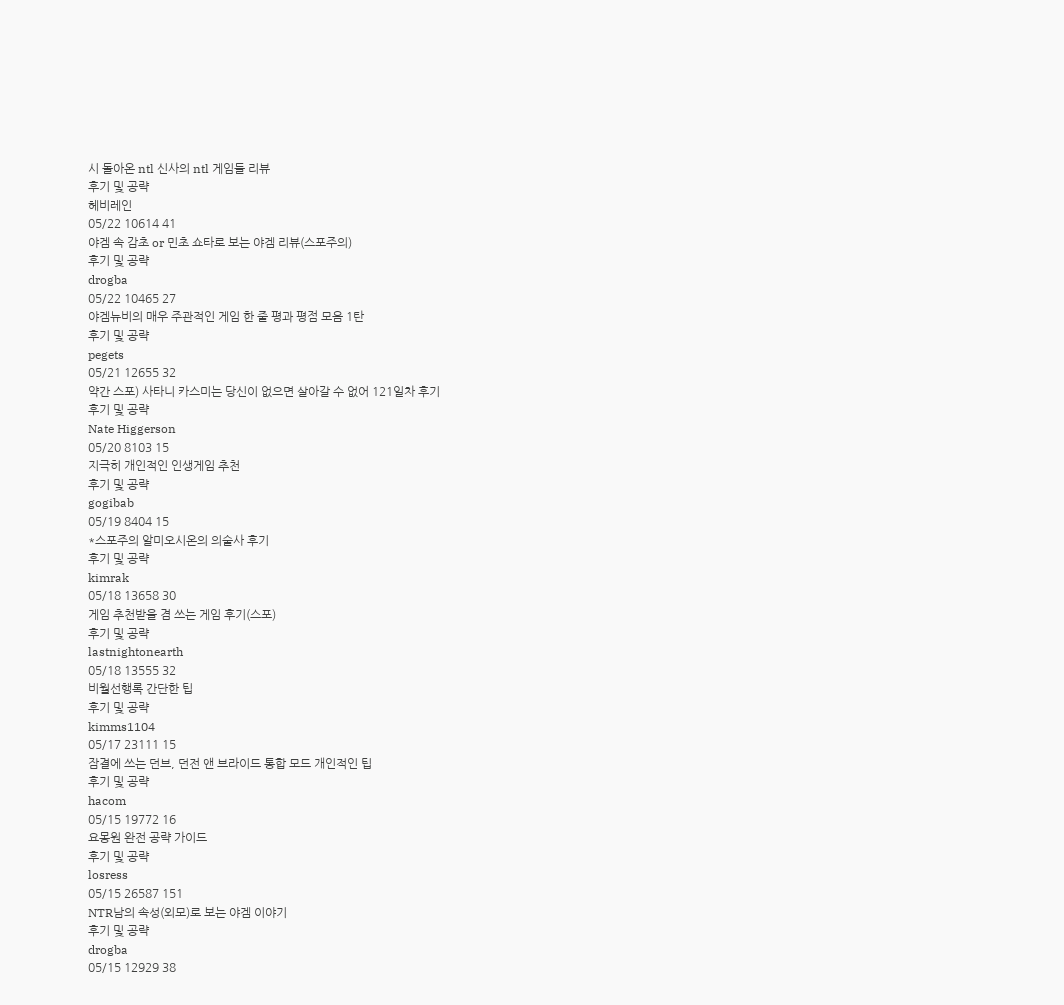시 돌아온 ntl 신사의 ntl 게임들 리뷰
후기 및 공략
헤비레인
05/22 10614 41
야겜 속 감초 or 민초 쇼타로 보는 야겜 리뷰(스포주의)
후기 및 공략
drogba
05/22 10465 27
야겜뉴비의 매우 주관적인 게임 한 줄 평과 평점 모음 1탄
후기 및 공략
pegets
05/21 12655 32
약간 스포) 사타니 카스미는 당신이 없으면 살아갈 수 없어 121일차 후기
후기 및 공략
Nate Higgerson
05/20 8103 15
지극히 개인적인 인생게임 추천
후기 및 공략
gogibab
05/19 8404 15
*스포주의 알미오시온의 의술사 후기
후기 및 공략
kimrak
05/18 13658 30
게임 추천받을 겸 쓰는 게임 후기(스포)
후기 및 공략
lastnightonearth
05/18 13555 32
비월선행록 간단한 팁
후기 및 공략
kimms1104
05/17 23111 15
잠결에 쓰는 던브, 던전 앤 브라이드 통합 모드 개인적인 팁
후기 및 공략
hacom
05/15 19772 16
요몽원 완전 공략 가이드
후기 및 공략
losress
05/15 26587 151
NTR남의 속성(외모)로 보는 야겜 이야기
후기 및 공략
drogba
05/15 12929 38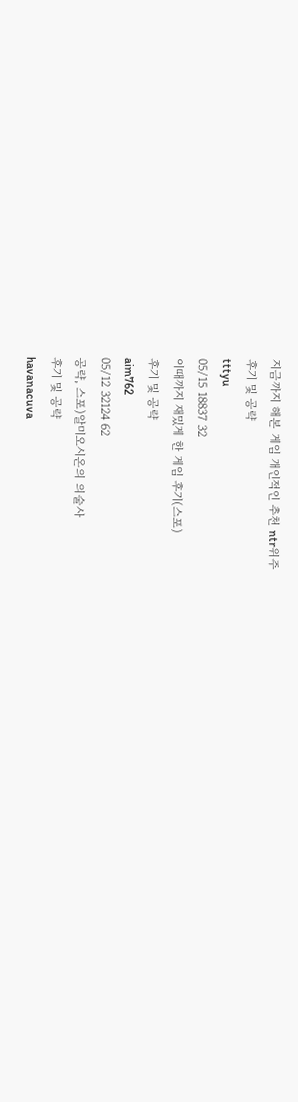지금까지 해본 게임 개인적인 추천 ntr위주
후기 및 공략
tttyu
05/15 18837 32
이때까지 재밌게 한 게임 후기(스포)
후기 및 공략
aim762
05/12 32124 62
공략, 스포)알미오시온의 의술사
후기 및 공략
havanacuva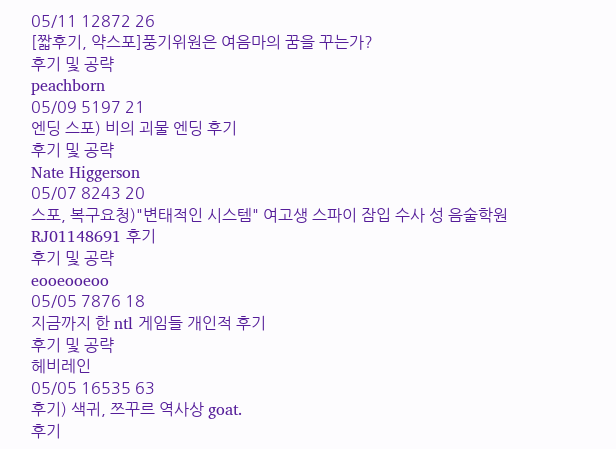05/11 12872 26
[짧후기, 약스포]풍기위원은 여음마의 꿈을 꾸는가?
후기 및 공략
peachborn
05/09 5197 21
엔딩 스포) 비의 괴물 엔딩 후기
후기 및 공략
Nate Higgerson
05/07 8243 20
스포, 복구요청)"변태적인 시스템" 여고생 스파이 잠입 수사 성 음술학원 RJ01148691 후기
후기 및 공략
eooeooeoo
05/05 7876 18
지금까지 한 ntl 게임들 개인적 후기
후기 및 공략
헤비레인
05/05 16535 63
후기) 색귀, 쯔꾸르 역사상 goat.
후기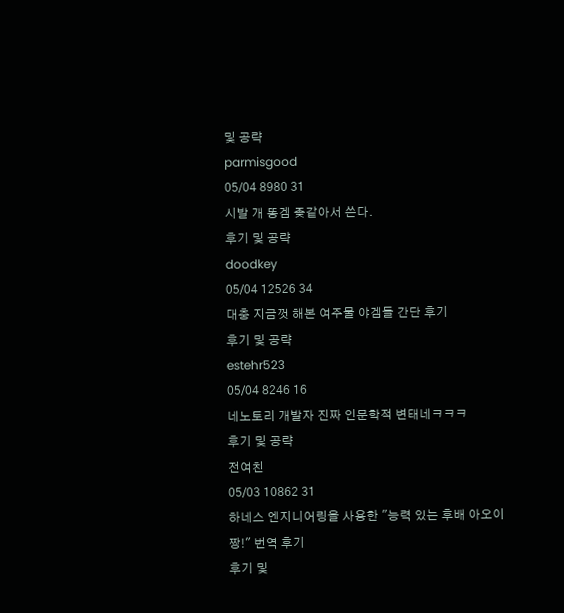및 공략
parmisgood
05/04 8980 31
시발 개 똥겜 좆같아서 쓴다.
후기 및 공략
doodkey
05/04 12526 34
대충 지금껏 해본 여주물 야겜들 간단 후기
후기 및 공략
estehr523
05/04 8246 16
네노토리 개발자 진짜 인문학적 변태네ㅋㅋㅋ
후기 및 공략
전여친
05/03 10862 31
하네스 엔지니어링을 사용한 "능력 있는 후배 아오이짱!" 번역 후기
후기 및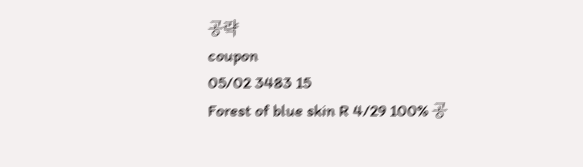공략
coupon
05/02 3483 15
Forest of blue skin R 4/29 100% 공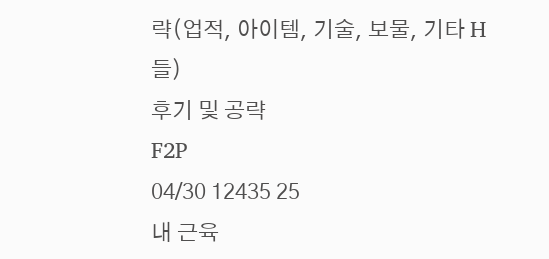략(업적, 아이템, 기술, 보물, 기타 H들)
후기 및 공략
F2P
04/30 12435 25
내 근육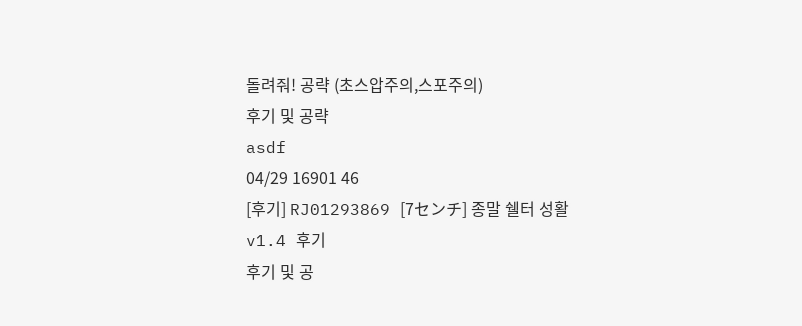돌려줘! 공략 (초스압주의,스포주의)
후기 및 공략
asdf
04/29 16901 46
[후기] RJ01293869 [7センチ] 종말 쉘터 성활 v1.4 후기
후기 및 공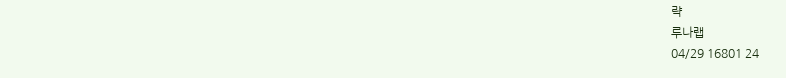략
루나랩
04/29 16801 24